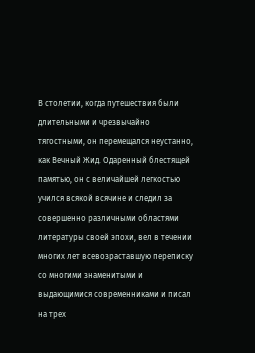В столетии, когда путешествия были длительными и чрезвычайно тягостными, он перемещался неустанно, как Вечный Жид. Одаренный блестящей памятью, он с величайшей легкостью учился всякой всячине и следил за совершенно различными областями литературы своей эпохи, вел в течении многих лет всевозраставшую переписку со многими знаменитыми и выдающимися современниками и писал на трех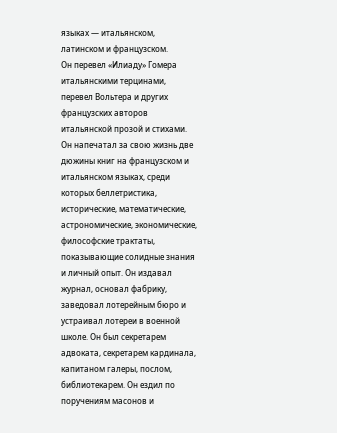языках — итальянском, латинском и французском.
Он перевел «Илиаду» Гомера итальянскими терцинами, перевел Вольтера и других французских авторов итальянской прозой и стихами. Он напечатал за свою жизнь две дюжины книг на французском и итальянском языках, среди которых беллетристика, исторические, математические, астрономические, экономические, философские трактаты, показывающие солидные знания и личный опыт. Он издавал журнал, основал фабрику, заведовал лотерейным бюро и устраивал лотереи в военной школе. Он был секретарем адвоката, секретарем кардинала, капитаном галеры, послом, библиотекарем. Он ездил по поручениям масонов и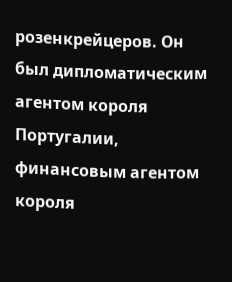розенкрейцеров. Он был дипломатическим агентом короля Португалии, финансовым агентом короля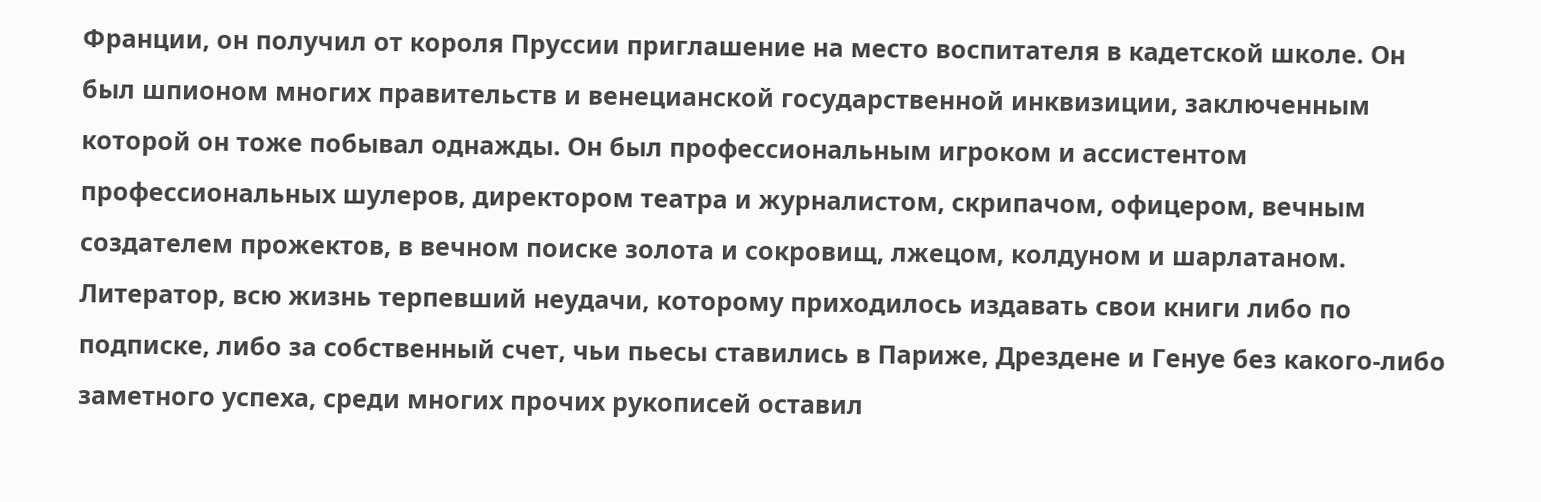Франции, он получил от короля Пруссии приглашение на место воспитателя в кадетской школе. Он был шпионом многих правительств и венецианской государственной инквизиции, заключенным которой он тоже побывал однажды. Он был профессиональным игроком и ассистентом профессиональных шулеров, директором театра и журналистом, скрипачом, офицером, вечным создателем прожектов, в вечном поиске золота и сокровищ, лжецом, колдуном и шарлатаном.
Литератор, всю жизнь терпевший неудачи, которому приходилось издавать свои книги либо по подписке, либо за собственный счет, чьи пьесы ставились в Париже, Дрездене и Генуе без какого-либо заметного успеха, среди многих прочих рукописей оставил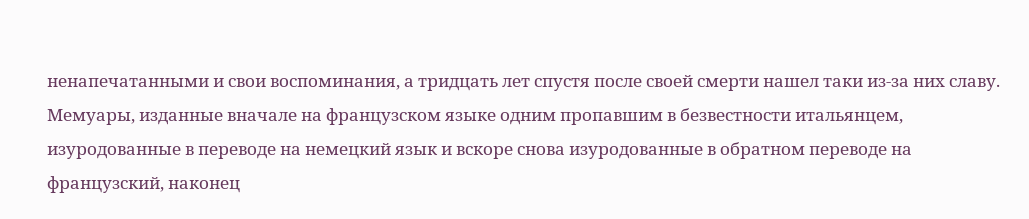ненапечатанными и свои воспоминания, а тридцать лет спустя после своей смерти нашел таки из-за них славу. Мемуары, изданные вначале на французском языке одним пропавшим в безвестности итальянцем, изуродованные в переводе на немецкий язык и вскоре снова изуродованные в обратном переводе на французский, наконец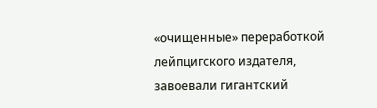«очищенные» переработкой лейпцигского издателя, завоевали гигантский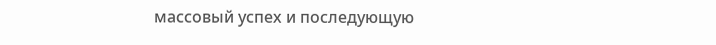массовый успех и последующую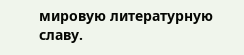мировую литературную славу.